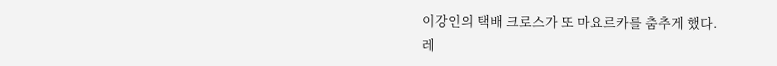이강인의 택배 크로스가 또 마요르카를 춤추게 했다.
레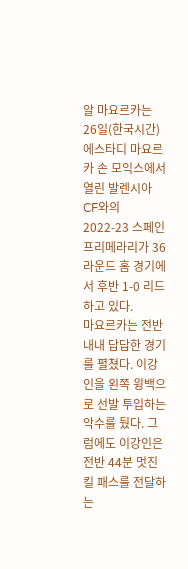알 마요르카는 26일(한국시간) 에스타디 마요르카 손 모익스에서 열린 발렌시아 CF와의 2022-23 스페인 프리메라리가 36라운드 홈 경기에서 후반 1-0 리드하고 있다.
마요르카는 전반 내내 답답한 경기를 펼쳤다. 이강인을 왼쪽 윙백으로 선발 투입하는 악수를 뒀다. 그럼에도 이강인은 전반 44분 멋진 킬 패스를 전달하는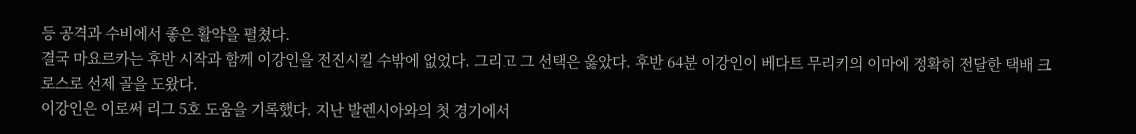등 공격과 수비에서 좋은 활약을 펼쳤다.
결국 마요르카는 후반 시작과 함께 이강인을 전진시킬 수밖에 없었다. 그리고 그 선택은 옳았다. 후반 64분 이강인이 베다트 무리키의 이마에 정확히 전달한 택배 크로스로 선제 골을 도왔다.
이강인은 이로써 리그 5호 도움을 기록했다. 지난 발렌시아와의 첫 경기에서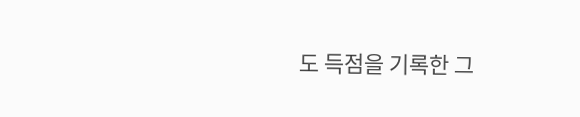도 득점을 기록한 그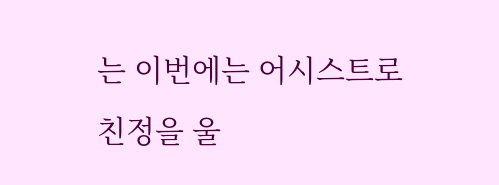는 이번에는 어시스트로 친정을 울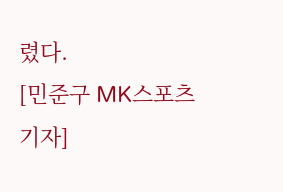렸다.
[민준구 MK스포츠 기자]